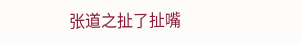张道之扯了扯嘴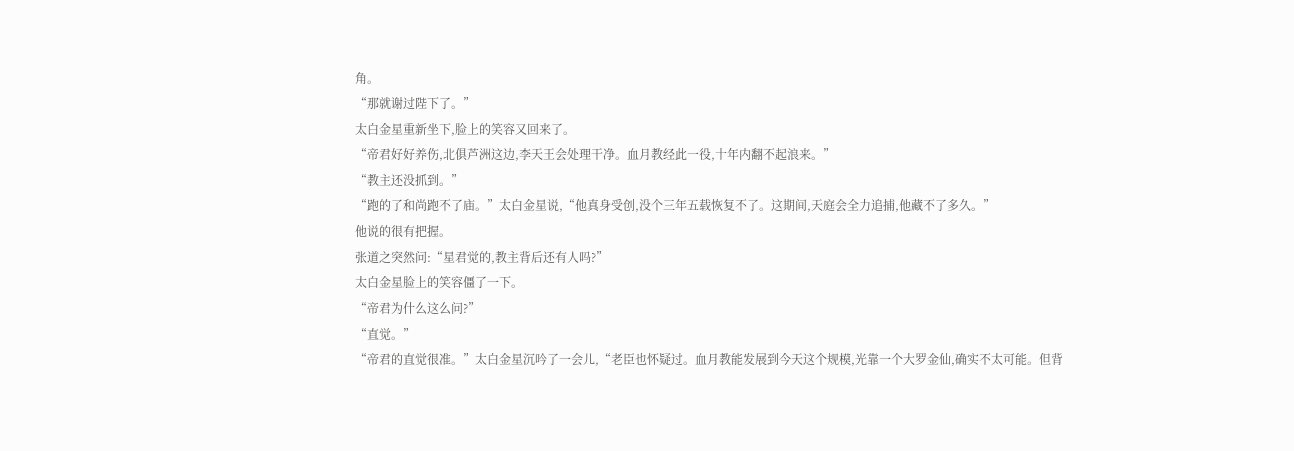角。
“那就谢过陛下了。”
太白金星重新坐下,脸上的笑容又回来了。
“帝君好好养伤,北俱芦洲这边,李天王会处理干净。血月教经此一役,十年内翻不起浪来。”
“教主还没抓到。”
“跑的了和尚跑不了庙。”太白金星说,“他真身受创,没个三年五载恢复不了。这期间,天庭会全力追捕,他藏不了多久。”
他说的很有把握。
张道之突然问:“星君觉的,教主背后还有人吗?”
太白金星脸上的笑容僵了一下。
“帝君为什么这么问?”
“直觉。”
“帝君的直觉很准。”太白金星沉吟了一会儿,“老臣也怀疑过。血月教能发展到今天这个规模,光靠一个大罗金仙,确实不太可能。但背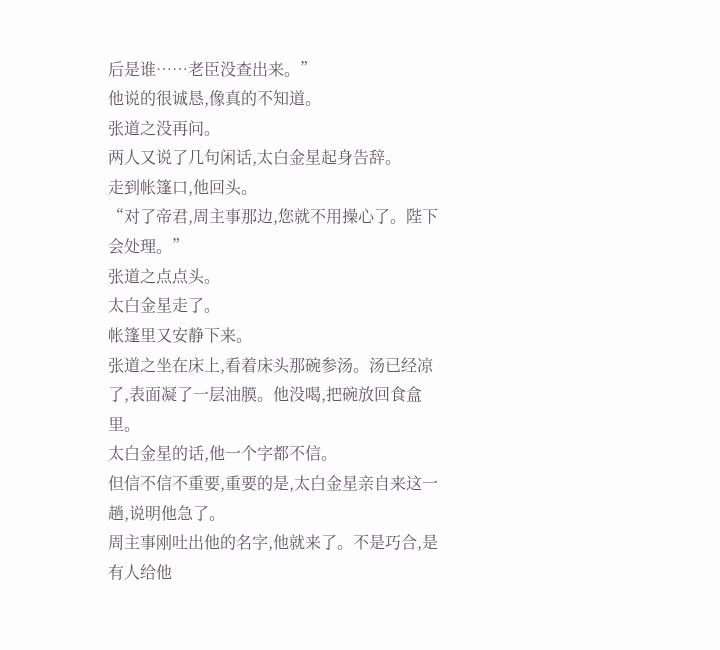后是谁……老臣没查出来。”
他说的很诚恳,像真的不知道。
张道之没再问。
两人又说了几句闲话,太白金星起身告辞。
走到帐篷口,他回头。
“对了帝君,周主事那边,您就不用操心了。陛下会处理。”
张道之点点头。
太白金星走了。
帐篷里又安静下来。
张道之坐在床上,看着床头那碗参汤。汤已经凉了,表面凝了一层油膜。他没喝,把碗放回食盒里。
太白金星的话,他一个字都不信。
但信不信不重要,重要的是,太白金星亲自来这一趟,说明他急了。
周主事刚吐出他的名字,他就来了。不是巧合,是有人给他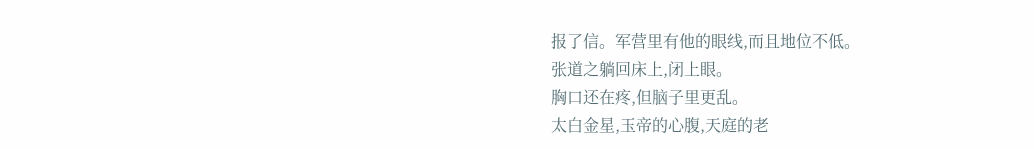报了信。军营里有他的眼线,而且地位不低。
张道之躺回床上,闭上眼。
胸口还在疼,但脑子里更乱。
太白金星,玉帝的心腹,天庭的老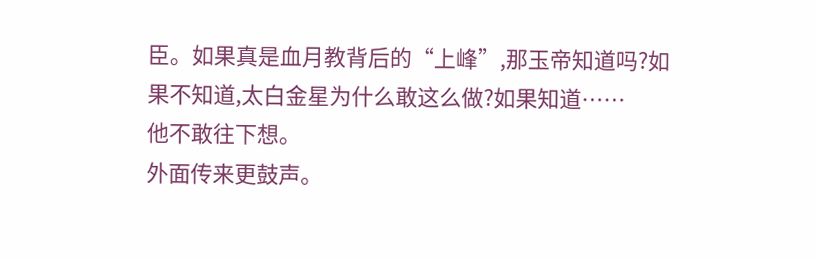臣。如果真是血月教背后的“上峰”,那玉帝知道吗?如果不知道,太白金星为什么敢这么做?如果知道……
他不敢往下想。
外面传来更鼓声。